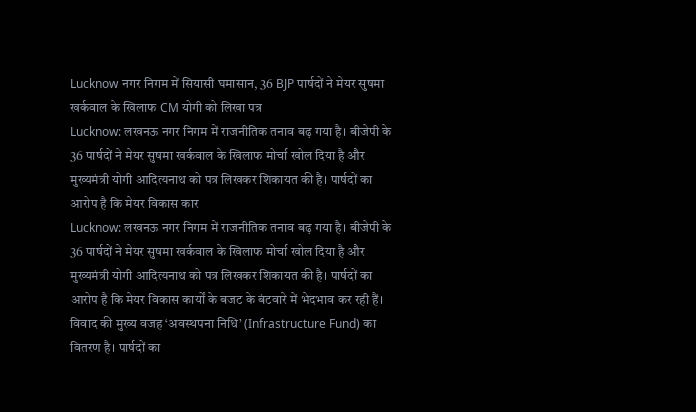Lucknow नगर निगम में सियासी घमासान, 36 BJP पार्षदों ने मेयर सुषमा खर्कवाल के खिलाफ CM योगी को लिखा पत्र
Lucknow: लखनऊ नगर निगम में राजनीतिक तनाव बढ़ गया है। बीजेपी के 36 पार्षदों ने मेयर सुषमा खर्कवाल के खिलाफ मोर्चा खोल दिया है और मुख्यमंत्री योगी आदित्यनाथ को पत्र लिखकर शिकायत की है। पार्षदों का आरोप है कि मेयर विकास कार
Lucknow: लखनऊ नगर निगम में राजनीतिक तनाव बढ़ गया है। बीजेपी के 36 पार्षदों ने मेयर सुषमा खर्कवाल के खिलाफ मोर्चा खोल दिया है और मुख्यमंत्री योगी आदित्यनाथ को पत्र लिखकर शिकायत की है। पार्षदों का आरोप है कि मेयर विकास कार्यों के बजट के बंटवारे में भेदभाव कर रही हैं।
विवाद की मुख्य वजह ‘अवस्थपना निधि’ (Infrastructure Fund) का वितरण है। पार्षदों का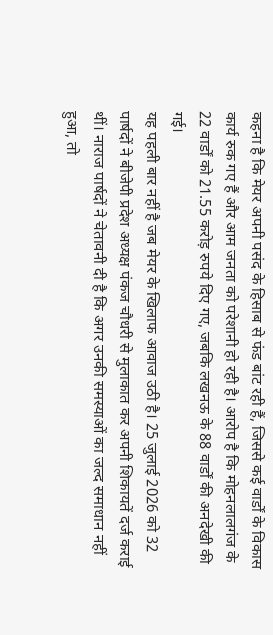कहना है कि मेयर अपनी पसंद के हिसाब से फंड बांट रही हैं, जिससे कई वार्डों के विकास कार्य रुक गए हैं और आम जनता को परेशानी हो रही है। आरोप है कि मोहनलालगंज के 22 वार्डों को 21.55 करोड़ रुपये दिए गए, जबकि लखनऊ के 88 वार्डों की अनदेखी की गई।
यह पहली बार नहीं है जब मेयर के खिलाफ आवाज उठी है। 25 जुलाई 2026 को 32 पार्षदों ने बीजेपी प्रदेश अध्यक्ष पंकज चौधरी से मुलाकात कर अपनी शिकायतें दर्ज कराई थीं। नाराज पार्षदों ने चेतावनी दी है कि अगर उनकी समस्याओं का जल्द समाधान नहीं हुआ, तो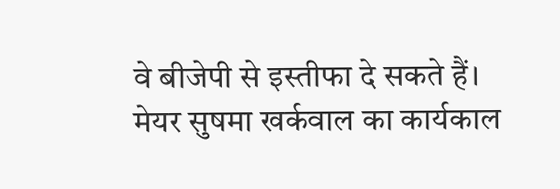वे बीजेपी से इस्तीफा दे सकते हैं।
मेयर सुषमा खर्कवाल का कार्यकाल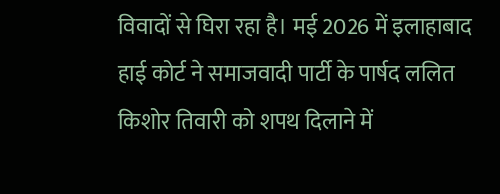विवादों से घिरा रहा है। मई 2026 में इलाहाबाद हाई कोर्ट ने समाजवादी पार्टी के पार्षद ललित किशोर तिवारी को शपथ दिलाने में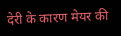देरी के कारण मेयर की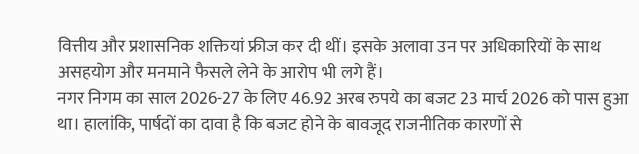वित्तीय और प्रशासनिक शक्तियां फ्रीज कर दी थीं। इसके अलावा उन पर अधिकारियों के साथ असहयोग और मनमाने फैसले लेने के आरोप भी लगे हैं।
नगर निगम का साल 2026-27 के लिए 46.92 अरब रुपये का बजट 23 मार्च 2026 को पास हुआ था। हालांकि, पार्षदों का दावा है कि बजट होने के बावजूद राजनीतिक कारणों से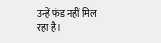उन्हें फंड नहीं मिल रहा है।